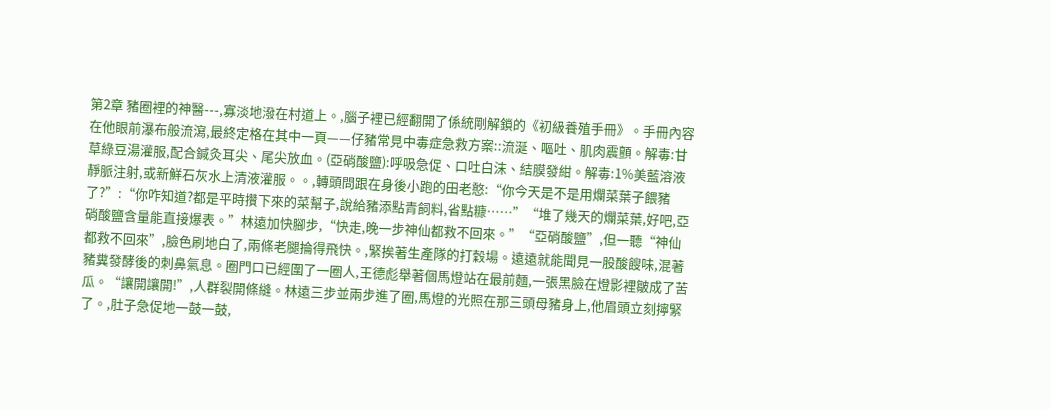第2章 豬圈裡的神醫---,寡淡地潑在村道上。,腦子裡已經翻開了係統剛解鎖的《初級養殖手冊》。手冊內容在他眼前瀑布般流瀉,最終定格在其中一頁——仔豬常見中毒症急救方案::流涎、嘔吐、肌肉震顫。解毒:甘草綠豆湯灌服,配合鍼灸耳尖、尾尖放血。(亞硝酸鹽):呼吸急促、口吐白沫、結膜發紺。解毒:1%美藍溶液靜脈注射,或新鮮石灰水上清液灌服。。,轉頭問跟在身後小跑的田老憨:“你今天是不是用爛菜葉子餵豬了?”:“你咋知道?都是平時攢下來的菜幫子,說給豬添點青飼料,省點糠……”“堆了幾天的爛菜葉,好吧,亞硝酸鹽含量能直接爆表。”林遠加快腳步,“快走,晚一步神仙都救不回來。”“亞硝酸鹽”,但一聽“神仙都救不回來”,臉色刷地白了,兩條老腿掄得飛快。,緊挨著生產隊的打穀場。遠遠就能聞見一股酸餿味,混著豬糞發酵後的刺鼻氣息。圈門口已經圍了一圈人,王德彪舉著個馬燈站在最前麵,一張黑臉在燈影裡皺成了苦瓜。“讓開讓開!”,人群裂開條縫。林遠三步並兩步進了圈,馬燈的光照在那三頭母豬身上,他眉頭立刻擰緊了。,肚子急促地一鼓一鼓,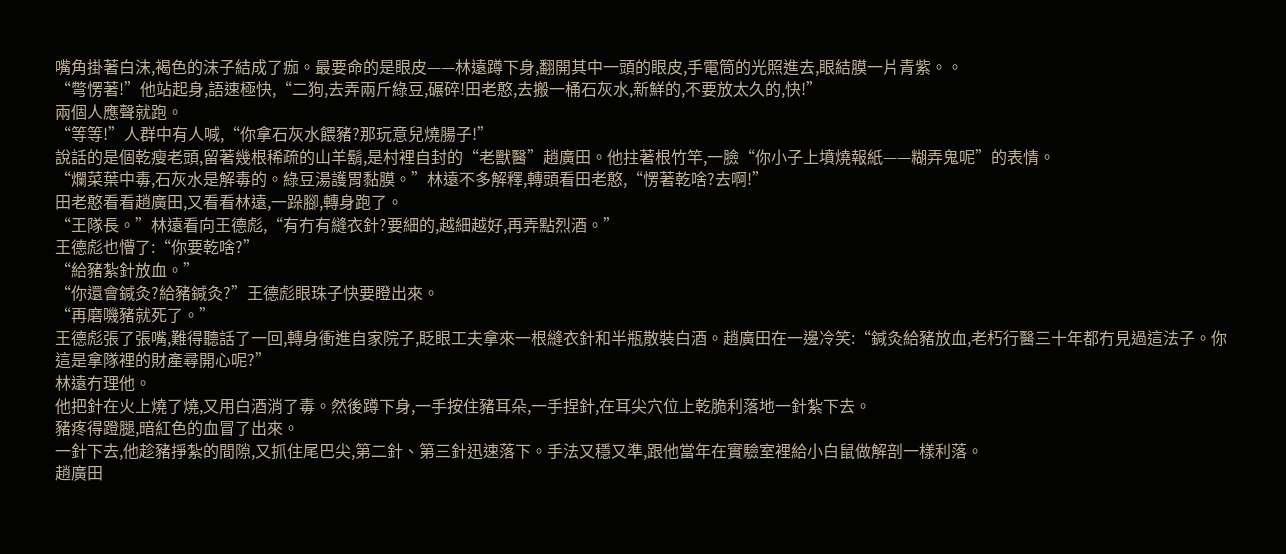嘴角掛著白沫,褐色的沫子結成了痂。最要命的是眼皮——林遠蹲下身,翻開其中一頭的眼皮,手電筒的光照進去,眼結膜一片青紫。。
“彆愣著!”他站起身,語速極快,“二狗,去弄兩斤綠豆,碾碎!田老憨,去搬一桶石灰水,新鮮的,不要放太久的,快!”
兩個人應聲就跑。
“等等!”人群中有人喊,“你拿石灰水餵豬?那玩意兒燒腸子!”
說話的是個乾瘦老頭,留著幾根稀疏的山羊鬍,是村裡自封的“老獸醫”趙廣田。他拄著根竹竿,一臉“你小子上墳燒報紙——糊弄鬼呢”的表情。
“爛菜葉中毒,石灰水是解毒的。綠豆湯護胃黏膜。”林遠不多解釋,轉頭看田老憨,“愣著乾啥?去啊!”
田老憨看看趙廣田,又看看林遠,一跺腳,轉身跑了。
“王隊長。”林遠看向王德彪,“有冇有縫衣針?要細的,越細越好,再弄點烈酒。”
王德彪也懵了:“你要乾啥?”
“給豬紮針放血。”
“你還會鍼灸?給豬鍼灸?”王德彪眼珠子快要瞪出來。
“再磨嘰豬就死了。”
王德彪張了張嘴,難得聽話了一回,轉身衝進自家院子,眨眼工夫拿來一根縫衣針和半瓶散裝白酒。趙廣田在一邊冷笑:“鍼灸給豬放血,老朽行醫三十年都冇見過這法子。你這是拿隊裡的財產尋開心呢?”
林遠冇理他。
他把針在火上燒了燒,又用白酒消了毒。然後蹲下身,一手按住豬耳朵,一手捏針,在耳尖穴位上乾脆利落地一針紮下去。
豬疼得蹬腿,暗紅色的血冒了出來。
一針下去,他趁豬掙紮的間隙,又抓住尾巴尖,第二針、第三針迅速落下。手法又穩又準,跟他當年在實驗室裡給小白鼠做解剖一樣利落。
趙廣田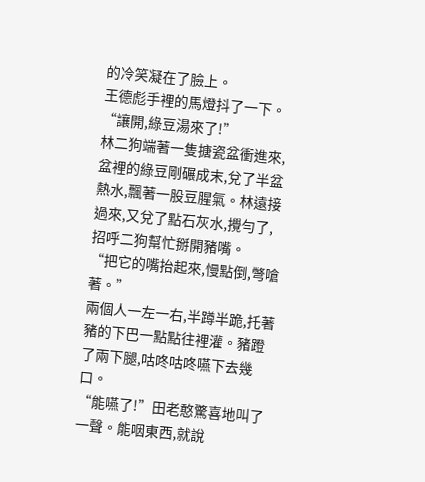的冷笑凝在了臉上。
王德彪手裡的馬燈抖了一下。
“讓開,綠豆湯來了!”
林二狗端著一隻搪瓷盆衝進來,盆裡的綠豆剛碾成末,兌了半盆熱水,飄著一股豆腥氣。林遠接過來,又兌了點石灰水,攪勻了,招呼二狗幫忙掰開豬嘴。
“把它的嘴抬起來,慢點倒,彆嗆著。”
兩個人一左一右,半蹲半跪,托著豬的下巴一點點往裡灌。豬蹬了兩下腿,咕咚咕咚嚥下去幾口。
“能嚥了!”田老憨驚喜地叫了一聲。能咽東西,就說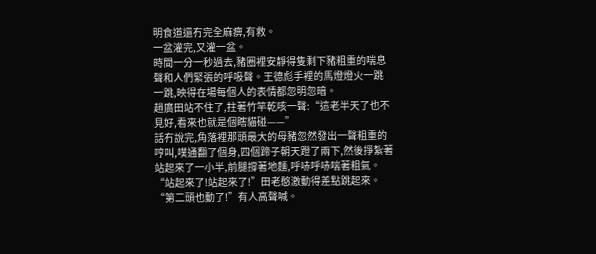明食道還冇完全麻痹,有救。
一盆灌完,又灌一盆。
時間一分一秒過去,豬圈裡安靜得隻剩下豬粗重的喘息聲和人們緊張的呼吸聲。王德彪手裡的馬燈燈火一跳一跳,映得在場每個人的表情都忽明忽暗。
趙廣田站不住了,拄著竹竿乾咳一聲:“這老半天了也不見好,看來也就是個瞎貓碰——”
話冇說完,角落裡那頭最大的母豬忽然發出一聲粗重的哼叫,噗通翻了個身,四個蹄子朝天蹬了兩下,然後掙紮著站起來了一小半,前腿撐著地麵,呼哧呼哧喘著粗氣。
“站起來了!站起來了!”田老憨激動得差點跳起來。
“第二頭也動了!”有人高聲喊。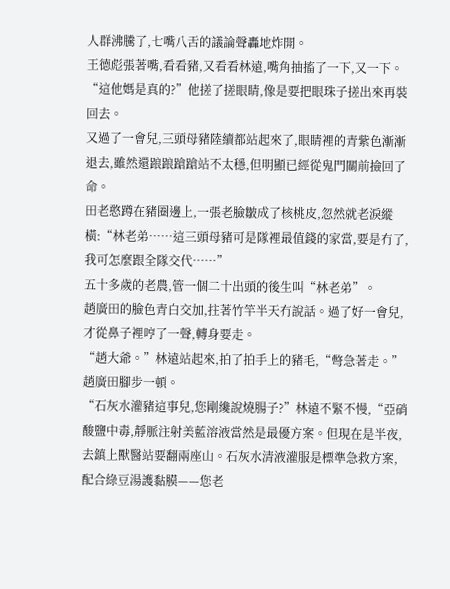人群沸騰了,七嘴八舌的議論聲轟地炸開。
王德彪張著嘴,看看豬,又看看林遠,嘴角抽搐了一下,又一下。
“這他媽是真的?”他搓了搓眼睛,像是要把眼珠子搓出來再裝回去。
又過了一會兒,三頭母豬陸續都站起來了,眼睛裡的青紫色漸漸退去,雖然還踉踉蹌蹌站不太穩,但明顯已經從鬼門關前撿回了命。
田老憨蹲在豬圈邊上,一張老臉皺成了核桃皮,忽然就老淚縱橫:“林老弟……這三頭母豬可是隊裡最值錢的家當,要是冇了,我可怎麼跟全隊交代……”
五十多歲的老農,管一個二十出頭的後生叫“林老弟”。
趙廣田的臉色青白交加,拄著竹竿半天冇說話。過了好一會兒,才從鼻子裡哼了一聲,轉身要走。
“趙大爺。”林遠站起來,拍了拍手上的豬毛,“彆急著走。”
趙廣田腳步一頓。
“石灰水灌豬這事兒,您剛纔說燒腸子?”林遠不緊不慢,“亞硝酸鹽中毒,靜脈注射美藍溶液當然是最優方案。但現在是半夜,去鎮上獸醫站要翻兩座山。石灰水清液灌服是標準急救方案,配合綠豆湯護黏膜——您老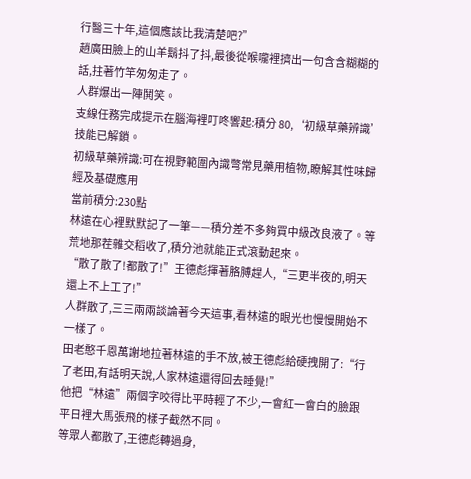行醫三十年,這個應該比我清楚吧?”
趙廣田臉上的山羊鬍抖了抖,最後從喉嚨裡擠出一句含含糊糊的話,拄著竹竿匆匆走了。
人群爆出一陣鬨笑。
支線任務完成提示在腦海裡叮咚響起:積分 80,‘初級草藥辨識’技能已解鎖。
初級草藥辨識:可在視野範圍內識彆常見藥用植物,瞭解其性味歸經及基礎應用
當前積分:230點
林遠在心裡默默記了一筆——積分差不多夠買中級改良液了。等荒地那茬雜交稻收了,積分池就能正式滾動起來。
“散了散了!都散了!”王德彪揮著胳膊趕人,“三更半夜的,明天還上不上工了!”
人群散了,三三兩兩談論著今天這事,看林遠的眼光也慢慢開始不一樣了。
田老憨千恩萬謝地拉著林遠的手不放,被王德彪給硬拽開了:“行了老田,有話明天說,人家林遠還得回去睡覺!”
他把“林遠”兩個字咬得比平時輕了不少,一會紅一會白的臉跟平日裡大馬張飛的樣子截然不同。
等眾人都散了,王德彪轉過身,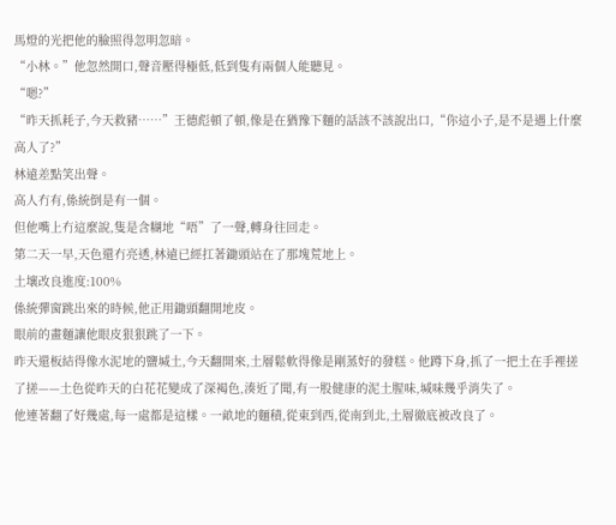馬燈的光把他的臉照得忽明忽暗。
“小林。”他忽然開口,聲音壓得極低,低到隻有兩個人能聽見。
“嗯?”
“昨天抓耗子,今天救豬……”王德彪頓了頓,像是在猶豫下麵的話該不該說出口,“你這小子,是不是遇上什麼高人了?”
林遠差點笑出聲。
高人冇有,係統倒是有一個。
但他嘴上冇這麼說,隻是含糊地“唔”了一聲,轉身往回走。
第二天一早,天色還冇亮透,林遠已經扛著鋤頭站在了那塊荒地上。
土壤改良進度:100%
係統彈窗跳出來的時候,他正用鋤頭翻開地皮。
眼前的畫麵讓他眼皮狠狠跳了一下。
昨天還板結得像水泥地的鹽堿土,今天翻開來,土層鬆軟得像是剛蒸好的發糕。他蹲下身,抓了一把土在手裡搓了搓——土色從昨天的白花花變成了深褐色,湊近了聞,有一股健康的泥土腥味,堿味幾乎消失了。
他連著翻了好幾處,每一處都是這樣。一畝地的麵積,從東到西,從南到北,土層徹底被改良了。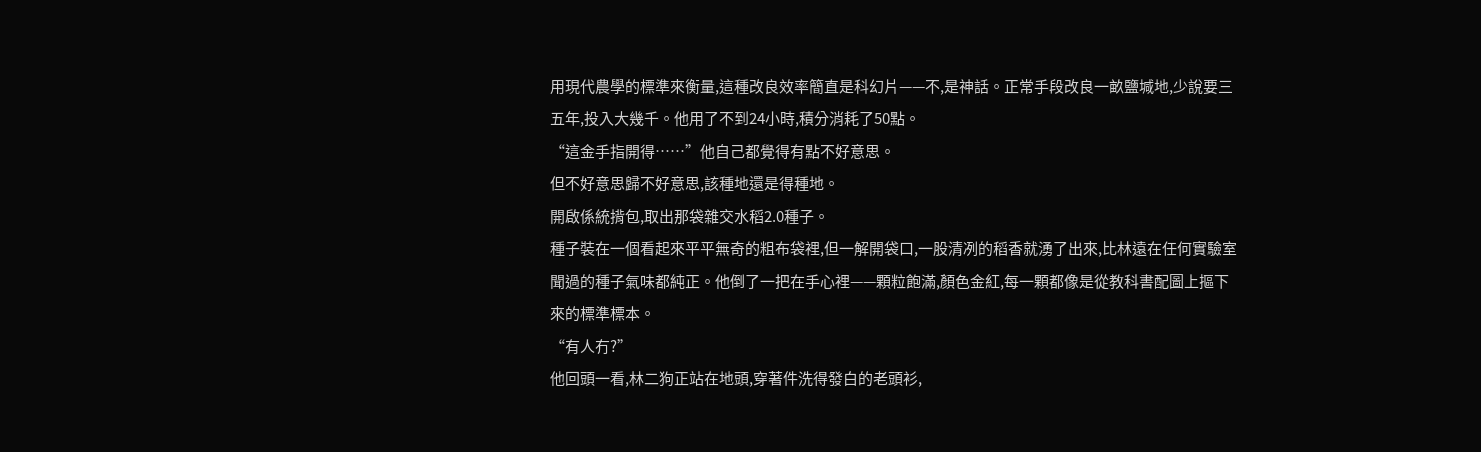用現代農學的標準來衡量,這種改良效率簡直是科幻片——不,是神話。正常手段改良一畝鹽堿地,少說要三五年,投入大幾千。他用了不到24小時,積分消耗了50點。
“這金手指開得……”他自己都覺得有點不好意思。
但不好意思歸不好意思,該種地還是得種地。
開啟係統揹包,取出那袋雜交水稻2.0種子。
種子裝在一個看起來平平無奇的粗布袋裡,但一解開袋口,一股清冽的稻香就湧了出來,比林遠在任何實驗室聞過的種子氣味都純正。他倒了一把在手心裡——顆粒飽滿,顏色金紅,每一顆都像是從教科書配圖上摳下來的標準標本。
“有人冇?”
他回頭一看,林二狗正站在地頭,穿著件洗得發白的老頭衫,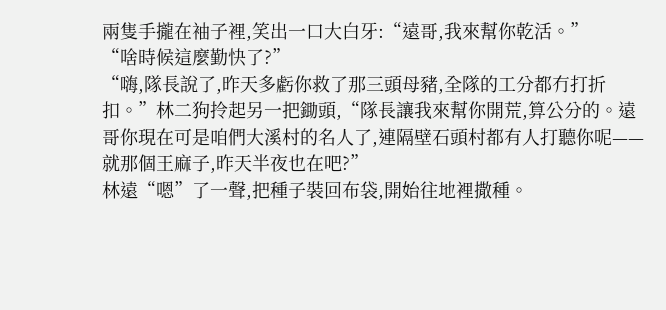兩隻手攏在袖子裡,笑出一口大白牙:“遠哥,我來幫你乾活。”
“啥時候這麼勤快了?”
“嗨,隊長說了,昨天多虧你救了那三頭母豬,全隊的工分都冇打折扣。”林二狗拎起另一把鋤頭,“隊長讓我來幫你開荒,算公分的。遠哥你現在可是咱們大溪村的名人了,連隔壁石頭村都有人打聽你呢——就那個王麻子,昨天半夜也在吧?”
林遠“嗯”了一聲,把種子裝回布袋,開始往地裡撒種。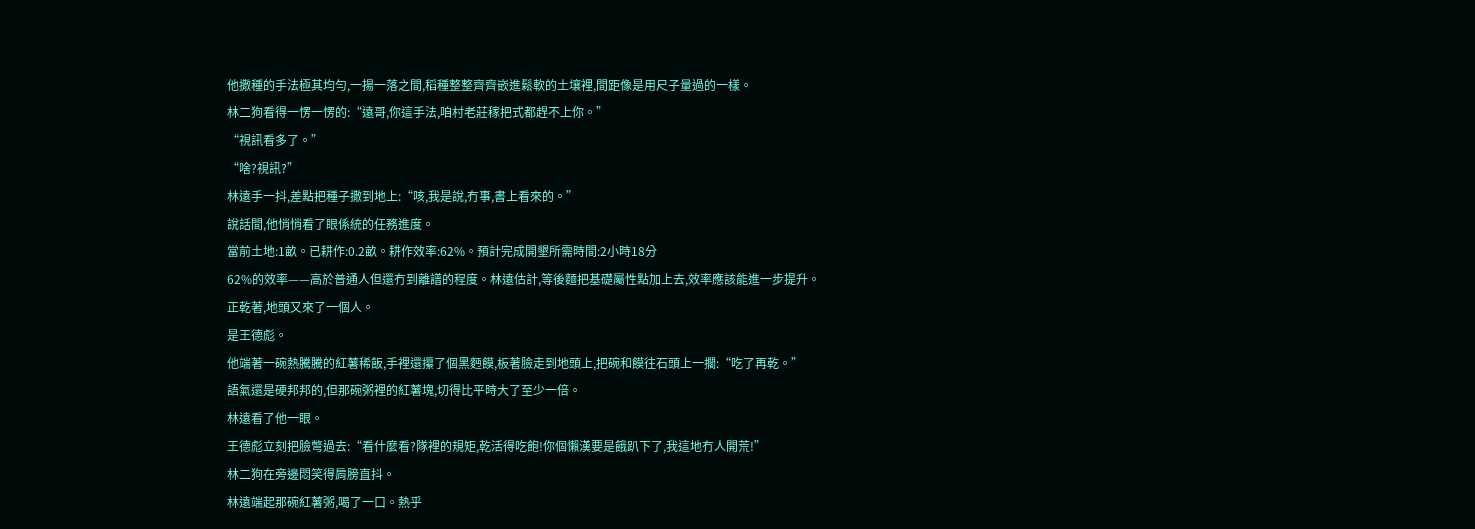他撒種的手法極其均勻,一揚一落之間,稻種整整齊齊嵌進鬆軟的土壤裡,間距像是用尺子量過的一樣。
林二狗看得一愣一愣的:“遠哥,你這手法,咱村老莊稼把式都趕不上你。”
“視訊看多了。”
“啥?視訊?”
林遠手一抖,差點把種子撒到地上:“咳,我是說,冇事,書上看來的。”
說話間,他悄悄看了眼係統的任務進度。
當前土地:1畝。已耕作:0.2畝。耕作效率:62%。預計完成開墾所需時間:2小時18分
62%的效率——高於普通人但還冇到離譜的程度。林遠估計,等後麵把基礎屬性點加上去,效率應該能進一步提升。
正乾著,地頭又來了一個人。
是王德彪。
他端著一碗熱騰騰的紅薯稀飯,手裡還攥了個黑麪饃,板著臉走到地頭上,把碗和饃往石頭上一擱:“吃了再乾。”
語氣還是硬邦邦的,但那碗粥裡的紅薯塊,切得比平時大了至少一倍。
林遠看了他一眼。
王德彪立刻把臉彆過去:“看什麼看?隊裡的規矩,乾活得吃飽!你個懶漢要是餓趴下了,我這地冇人開荒!”
林二狗在旁邊悶笑得肩膀直抖。
林遠端起那碗紅薯粥,喝了一口。熱乎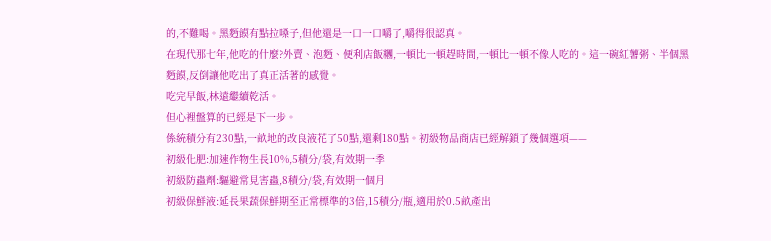的,不難喝。黑麪饃有點拉嗓子,但他還是一口一口嚼了,嚼得很認真。
在現代那七年,他吃的什麼?外賣、泡麪、便利店飯糰,一頓比一頓趕時間,一頓比一頓不像人吃的。這一碗紅薯粥、半個黑麪饃,反倒讓他吃出了真正活著的感覺。
吃完早飯,林遠繼續乾活。
但心裡盤算的已經是下一步。
係統積分有230點,一畝地的改良液花了50點,還剩180點。初級物品商店已經解鎖了幾個選項——
初級化肥:加速作物生長10%,5積分/袋,有效期一季
初級防蟲劑:驅避常見害蟲,8積分/袋,有效期一個月
初級保鮮液:延長果蔬保鮮期至正常標準的3倍,15積分/瓶,適用於0.5畝產出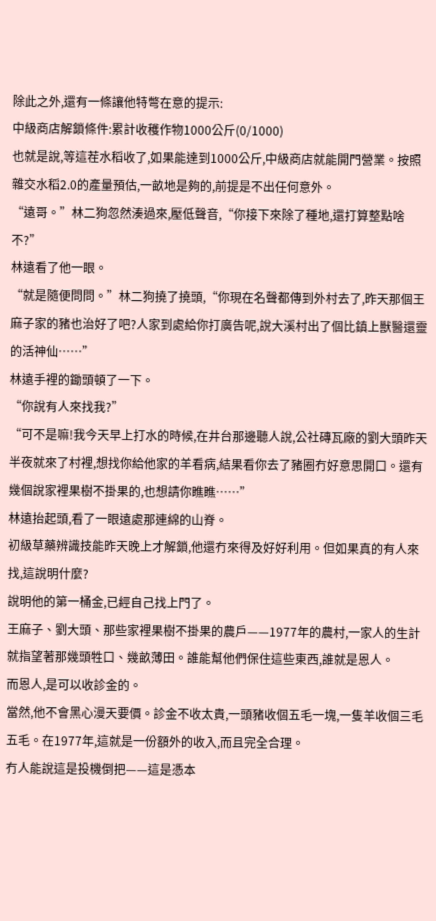除此之外,還有一條讓他特彆在意的提示:
中級商店解鎖條件:累計收穫作物1000公斤(0/1000)
也就是說,等這茬水稻收了,如果能達到1000公斤,中級商店就能開門營業。按照雜交水稻2.0的產量預估,一畝地是夠的,前提是不出任何意外。
“遠哥。”林二狗忽然湊過來,壓低聲音,“你接下來除了種地,還打算整點啥不?”
林遠看了他一眼。
“就是隨便問問。”林二狗撓了撓頭,“你現在名聲都傳到外村去了,昨天那個王麻子家的豬也治好了吧?人家到處給你打廣告呢,說大溪村出了個比鎮上獸醫還靈的活神仙……”
林遠手裡的鋤頭頓了一下。
“你說有人來找我?”
“可不是嘛!我今天早上打水的時候,在井台那邊聽人說,公社磚瓦廠的劉大頭昨天半夜就來了村裡,想找你給他家的羊看病,結果看你去了豬圈冇好意思開口。還有幾個說家裡果樹不掛果的,也想請你瞧瞧……”
林遠抬起頭,看了一眼遠處那連綿的山脊。
初級草藥辨識技能昨天晚上才解鎖,他還冇來得及好好利用。但如果真的有人來找,這說明什麼?
說明他的第一桶金,已經自己找上門了。
王麻子、劉大頭、那些家裡果樹不掛果的農戶——1977年的農村,一家人的生計就指望著那幾頭牲口、幾畝薄田。誰能幫他們保住這些東西,誰就是恩人。
而恩人,是可以收診金的。
當然,他不會黑心漫天要價。診金不收太貴,一頭豬收個五毛一塊,一隻羊收個三毛五毛。在1977年,這就是一份額外的收入,而且完全合理。
冇人能說這是投機倒把——這是憑本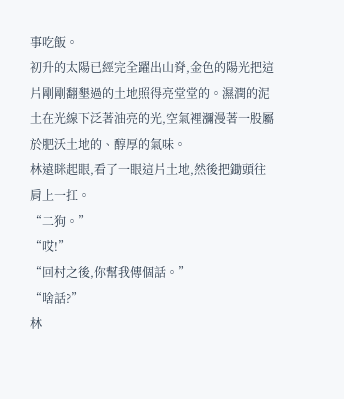事吃飯。
初升的太陽已經完全躍出山脊,金色的陽光把這片剛剛翻墾過的土地照得亮堂堂的。濕潤的泥土在光線下泛著油亮的光,空氣裡瀰漫著一股屬於肥沃土地的、醇厚的氣味。
林遠眯起眼,看了一眼這片土地,然後把鋤頭往肩上一扛。
“二狗。”
“哎!”
“回村之後,你幫我傳個話。”
“啥話?”
林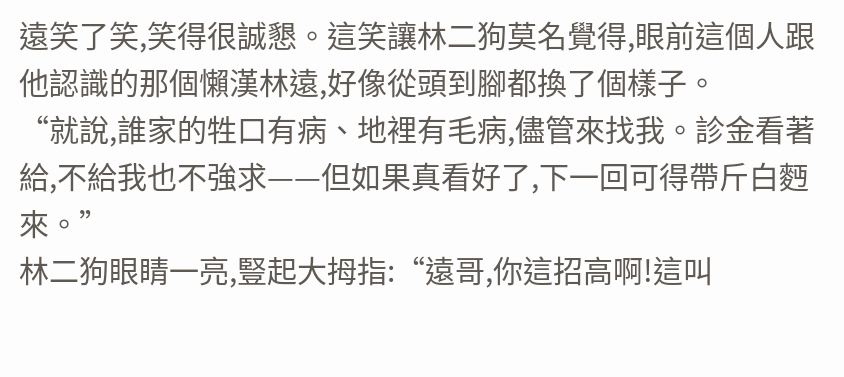遠笑了笑,笑得很誠懇。這笑讓林二狗莫名覺得,眼前這個人跟他認識的那個懶漢林遠,好像從頭到腳都換了個樣子。
“就說,誰家的牲口有病、地裡有毛病,儘管來找我。診金看著給,不給我也不強求——但如果真看好了,下一回可得帶斤白麪來。”
林二狗眼睛一亮,豎起大拇指:“遠哥,你這招高啊!這叫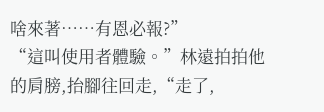啥來著……有恩必報?”
“這叫使用者體驗。”林遠拍拍他的肩膀,抬腳往回走,“走了,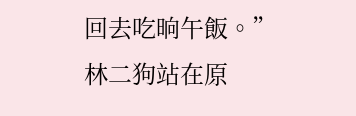回去吃晌午飯。”
林二狗站在原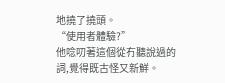地撓了撓頭。
“使用者體驗?”
他唸叨著這個從冇聽說過的詞,覺得既古怪又新鮮。